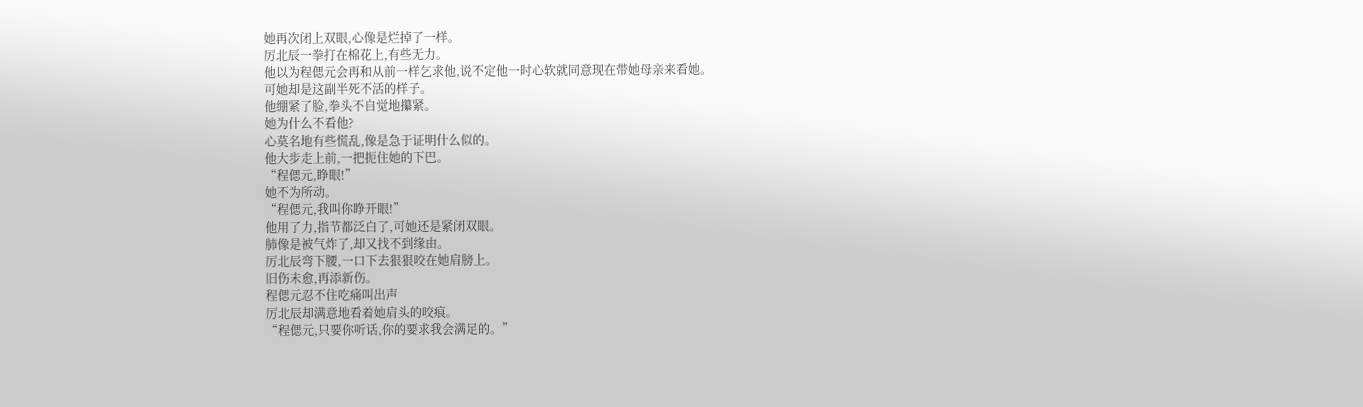她再次闭上双眼,心像是烂掉了一样。
厉北辰一拳打在棉花上,有些无力。
他以为程偲元会再和从前一样乞求他,说不定他一时心软就同意现在带她母亲来看她。
可她却是这副半死不活的样子。
他绷紧了脸,拳头不自觉地攥紧。
她为什么不看他?
心莫名地有些慌乱,像是急于证明什么似的。
他大步走上前,一把扼住她的下巴。
“程偲元,睁眼!”
她不为所动。
“程偲元,我叫你睁开眼!”
他用了力,指节都泛白了,可她还是紧闭双眼。
肺像是被气炸了,却又找不到缘由。
厉北辰弯下腰,一口下去狠狠咬在她肩膀上。
旧伤未愈,再添新伤。
程偲元忍不住吃痛叫出声
厉北辰却满意地看着她肩头的咬痕。
“程偲元,只要你听话,你的要求我会满足的。”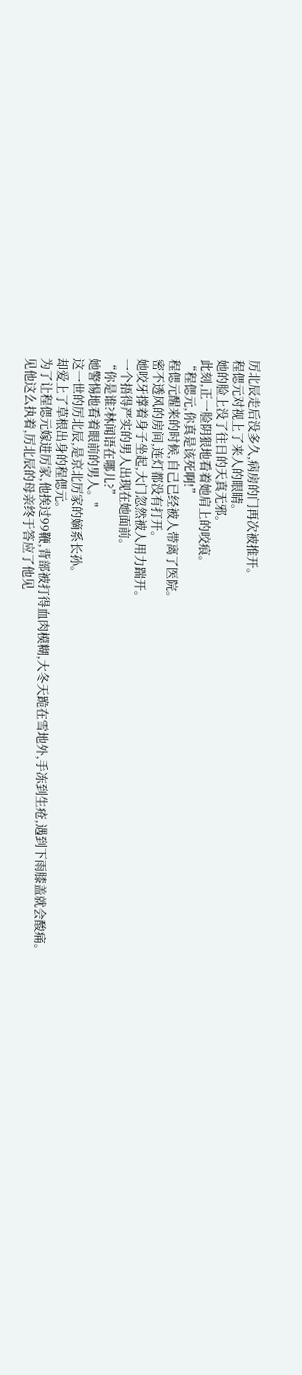厉北辰走后没多久,病房的门再次被推开。
程偲元对视上了来人的眼睛。
她的脸上没了往日的天真无邪。
此刻,正一脸阴狠地看着她肩上的咬痕。
“程偲元,你真是该死啊!”
程偲元醒来的时候,自己已经被人带离了医院。
密不透风的房间,连灯都没有打开。
她咬牙撑着身子坐起,大门忽然被人用力踹开。
一个捂得严实的男人出现在她面前。
“你是谁?林闻语在哪儿?”
她警惕地看着眼前的男人。"
这一世的厉北辰,是京北厉家的嫡系长孙。
却爱上了草根出身的程偲元。
为了让程偲元嫁进厉家,他挨过99鞭,背部被打得血肉模糊,大冬天跪在雪地外,手冻到生疮,遇到下雨膝盖就会酸痛。
见他这么执着,厉北辰的母亲终于答应了他见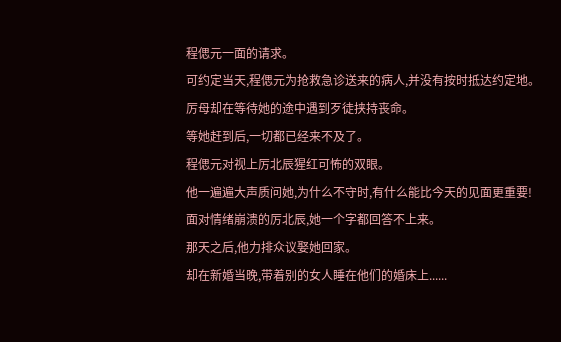程偲元一面的请求。
可约定当天,程偲元为抢救急诊送来的病人,并没有按时抵达约定地。
厉母却在等待她的途中遇到歹徒挟持丧命。
等她赶到后,一切都已经来不及了。
程偲元对视上厉北辰猩红可怖的双眼。
他一遍遍大声质问她,为什么不守时,有什么能比今天的见面更重要!
面对情绪崩溃的厉北辰,她一个字都回答不上来。
那天之后,他力排众议娶她回家。
却在新婚当晚,带着别的女人睡在他们的婚床上......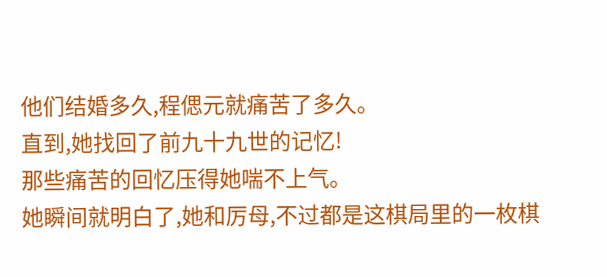他们结婚多久,程偲元就痛苦了多久。
直到,她找回了前九十九世的记忆!
那些痛苦的回忆压得她喘不上气。
她瞬间就明白了,她和厉母,不过都是这棋局里的一枚棋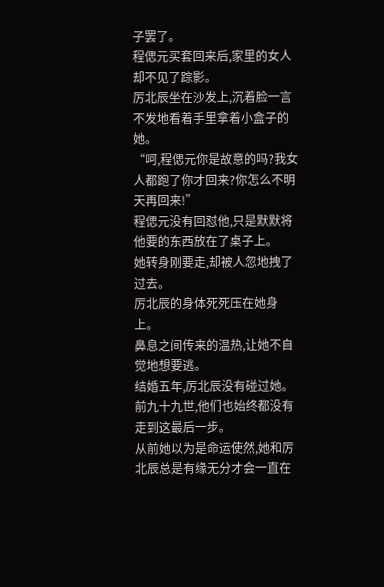子罢了。
程偲元买套回来后,家里的女人却不见了踪影。
厉北辰坐在沙发上,沉着脸一言不发地看着手里拿着小盒子的她。
“呵,程偲元你是故意的吗?我女人都跑了你才回来?你怎么不明天再回来!”
程偲元没有回怼他,只是默默将他要的东西放在了桌子上。
她转身刚要走,却被人忽地拽了过去。
厉北辰的身体死死压在她身上。
鼻息之间传来的温热,让她不自觉地想要逃。
结婚五年,厉北辰没有碰过她。
前九十九世,他们也始终都没有走到这最后一步。
从前她以为是命运使然,她和厉北辰总是有缘无分才会一直在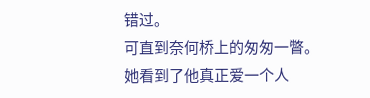错过。
可直到奈何桥上的匆匆一瞥。
她看到了他真正爱一个人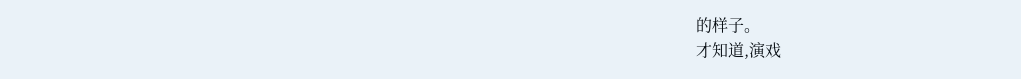的样子。
才知道,演戏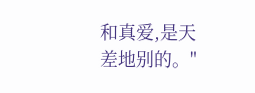和真爱,是天差地别的。"